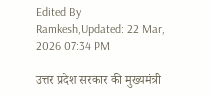Edited By Ramkesh,Updated: 22 Mar, 2026 07:34 PM

उत्तर प्रदेश सरकार की मुख्यमंत्री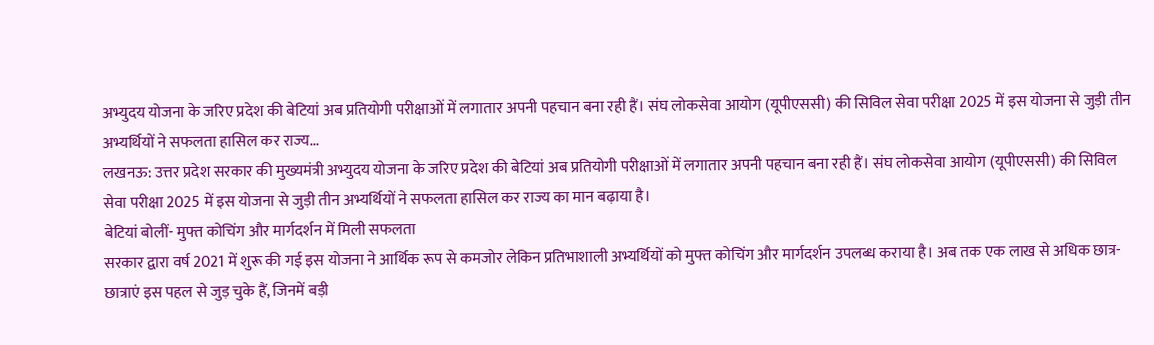अभ्युदय योजना के जरिए प्रदेश की बेटियां अब प्रतियोगी परीक्षाओं में लगातार अपनी पहचान बना रही हैं। संघ लोकसेवा आयोग (यूपीएससी) की सिविल सेवा परीक्षा 2025 में इस योजना से जुड़ी तीन अभ्यर्थियों ने सफलता हासिल कर राज्य...
लखनऊ: उत्तर प्रदेश सरकार की मुख्यमंत्री अभ्युदय योजना के जरिए प्रदेश की बेटियां अब प्रतियोगी परीक्षाओं में लगातार अपनी पहचान बना रही हैं। संघ लोकसेवा आयोग (यूपीएससी) की सिविल सेवा परीक्षा 2025 में इस योजना से जुड़ी तीन अभ्यर्थियों ने सफलता हासिल कर राज्य का मान बढ़ाया है।
बेटियां बोलीं- मुफ्त कोचिंग और मार्गदर्शन में मिली सफलता
सरकार द्वारा वर्ष 2021 में शुरू की गई इस योजना ने आर्थिक रूप से कमजोर लेकिन प्रतिभाशाली अभ्यर्थियों को मुफ्त कोचिंग और मार्गदर्शन उपलब्ध कराया है। अब तक एक लाख से अधिक छात्र-छात्राएं इस पहल से जुड़ चुके हैं, जिनमें बड़ी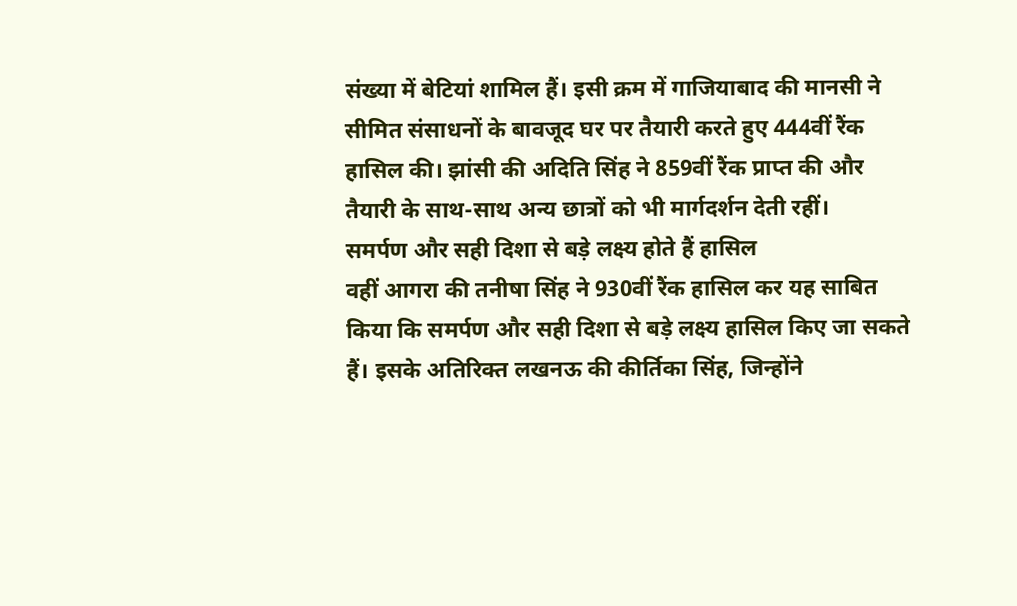संख्या में बेटियां शामिल हैं। इसी क्रम में गाजियाबाद की मानसी ने सीमित संसाधनों के बावजूद घर पर तैयारी करते हुए 444वीं रैंक हासिल की। झांसी की अदिति सिंह ने 859वीं रैंक प्राप्त की और तैयारी के साथ-साथ अन्य छात्रों को भी मार्गदर्शन देती रहीं।
समर्पण और सही दिशा से बड़े लक्ष्य होते हैं हासिल
वहीं आगरा की तनीषा सिंह ने 930वीं रैंक हासिल कर यह साबित किया कि समर्पण और सही दिशा से बड़े लक्ष्य हासिल किए जा सकते हैं। इसके अतिरिक्त लखनऊ की कीर्तिका सिंह, जिन्होंने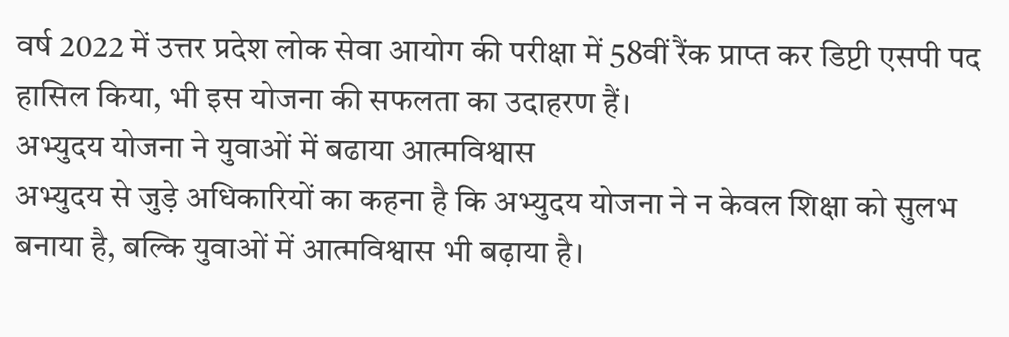वर्ष 2022 में उत्तर प्रदेश लोक सेवा आयोग की परीक्षा में 58वीं रैंक प्राप्त कर डिप्टी एसपी पद हासिल किया, भी इस योजना की सफलता का उदाहरण हैं।
अभ्युदय योजना ने युवाओं में बढाया आत्मविश्वास
अभ्युदय से जुड़े अधिकारियों का कहना है कि अभ्युदय योजना ने न केवल शिक्षा को सुलभ बनाया है, बल्कि युवाओं में आत्मविश्वास भी बढ़ाया है।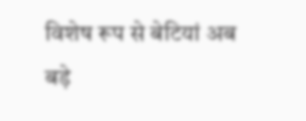विशेष रूप से बेटियां अब बड़े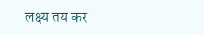लक्ष्य तय कर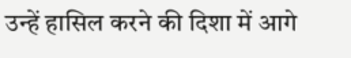उन्हें हासिल करने की दिशा में आगे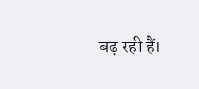बढ़ रही हैं।